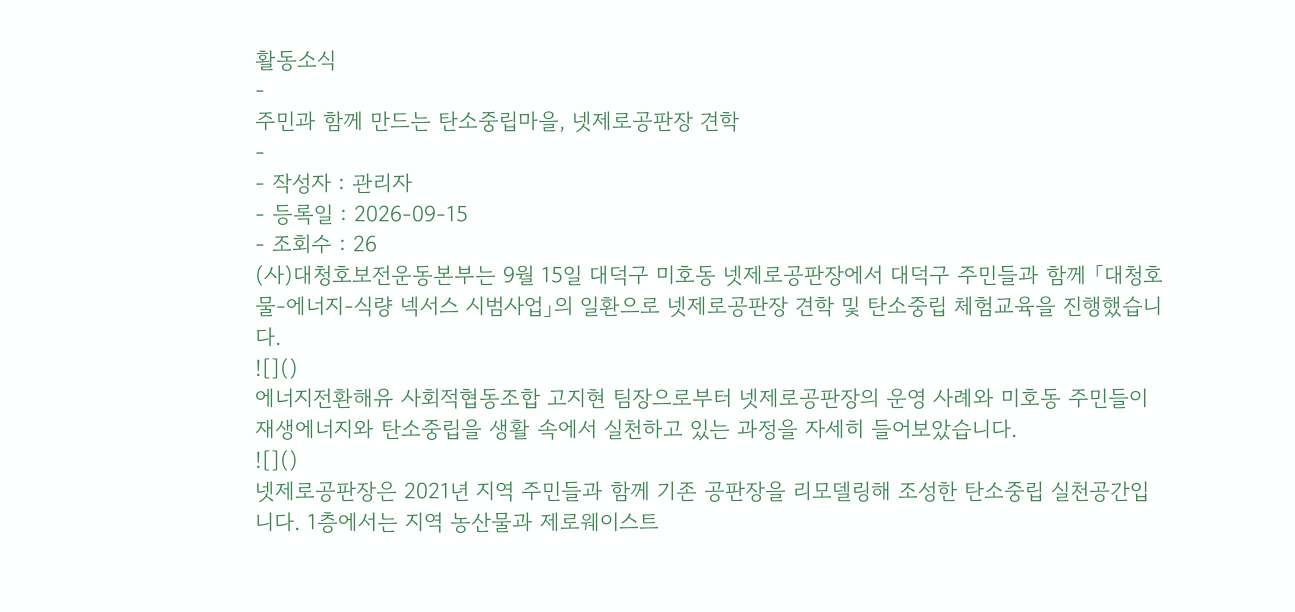활동소식
-
주민과 함께 만드는 탄소중립마을, 넷제로공판장 견학
-
- 작성자 : 관리자
- 등록일 : 2026-09-15
- 조회수 : 26
(사)대청호보전운동본부는 9월 15일 대덕구 미호동 넷제로공판장에서 대덕구 주민들과 함께 「대청호 물-에너지-식량 넥서스 시범사업」의 일환으로 넷제로공판장 견학 및 탄소중립 체험교육을 진행했습니다.
![]()
에너지전환해유 사회적협동조합 고지현 팀장으로부터 넷제로공판장의 운영 사례와 미호동 주민들이 재생에너지와 탄소중립을 생활 속에서 실천하고 있는 과정을 자세히 들어보았습니다.
![]()
넷제로공판장은 2021년 지역 주민들과 함께 기존 공판장을 리모델링해 조성한 탄소중립 실천공간입니다. 1층에서는 지역 농산물과 제로웨이스트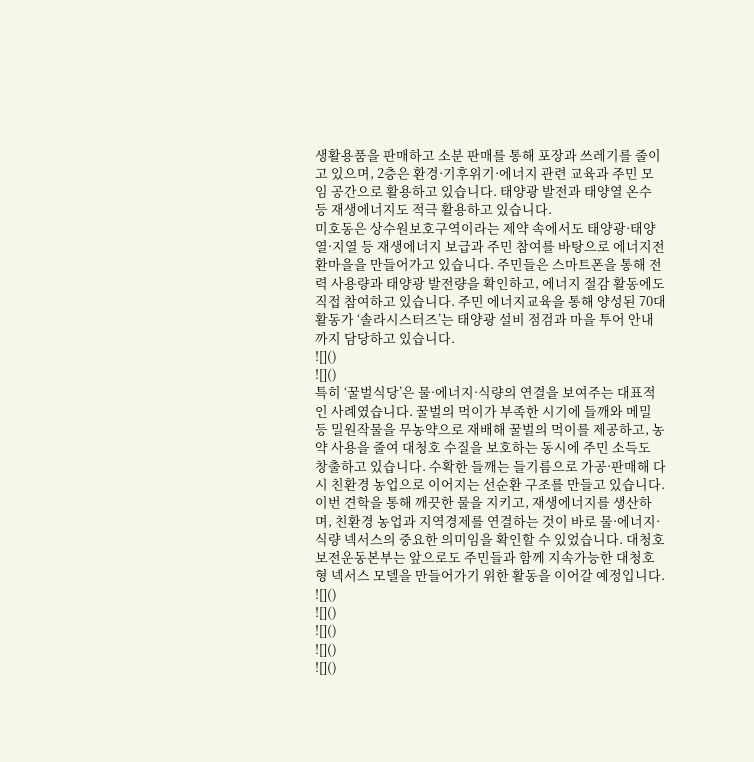생활용품을 판매하고 소분 판매를 통해 포장과 쓰레기를 줄이고 있으며, 2층은 환경·기후위기·에너지 관련 교육과 주민 모임 공간으로 활용하고 있습니다. 태양광 발전과 태양열 온수 등 재생에너지도 적극 활용하고 있습니다.
미호동은 상수원보호구역이라는 제약 속에서도 태양광·태양열·지열 등 재생에너지 보급과 주민 참여를 바탕으로 에너지전환마을을 만들어가고 있습니다. 주민들은 스마트폰을 통해 전력 사용량과 태양광 발전량을 확인하고, 에너지 절감 활동에도 직접 참여하고 있습니다. 주민 에너지교육을 통해 양성된 70대 활동가 ‘솔라시스터즈’는 태양광 설비 점검과 마을 투어 안내까지 담당하고 있습니다.
![]()
![]()
특히 ‘꿀벌식당’은 물·에너지·식량의 연결을 보여주는 대표적인 사례였습니다. 꿀벌의 먹이가 부족한 시기에 들깨와 메밀 등 밀원작물을 무농약으로 재배해 꿀벌의 먹이를 제공하고, 농약 사용을 줄여 대청호 수질을 보호하는 동시에 주민 소득도 창출하고 있습니다. 수확한 들깨는 들기름으로 가공·판매해 다시 친환경 농업으로 이어지는 선순환 구조를 만들고 있습니다.
이번 견학을 통해 깨끗한 물을 지키고, 재생에너지를 생산하며, 친환경 농업과 지역경제를 연결하는 것이 바로 물·에너지·식량 넥서스의 중요한 의미임을 확인할 수 있었습니다. 대청호보전운동본부는 앞으로도 주민들과 함께 지속가능한 대청호형 넥서스 모델을 만들어가기 위한 활동을 이어갈 예정입니다.
![]()
![]()
![]()
![]()
![]()